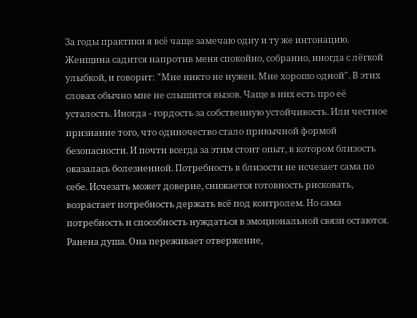За годы практики я всё чаще замечаю одну и ту же интонацию. Женщина садится напротив меня спокойно, собранно, иногда с лёгкой улыбкой, и говорит: "Мне никто не нужен. Мне хорошо одной". В этих словах обычно мне не слышится вызов. Чаще в них есть про её усталость. Иногда - гордость за собственную устойчивость. Или честное признание того, что одиночество стало привычной формой безопасности. И почти всегда за этим стоит опыт, в котором близость оказалась болезненной. Потребность в близости не исчезает сама по себе. Исчезать может доверие, снижается готовность рисковать, возрастает потребность держать всё под контролем. Но сама потребность и способность нуждаться в эмоциональной связи остаются. Ранена душа. Она переживает отвержение,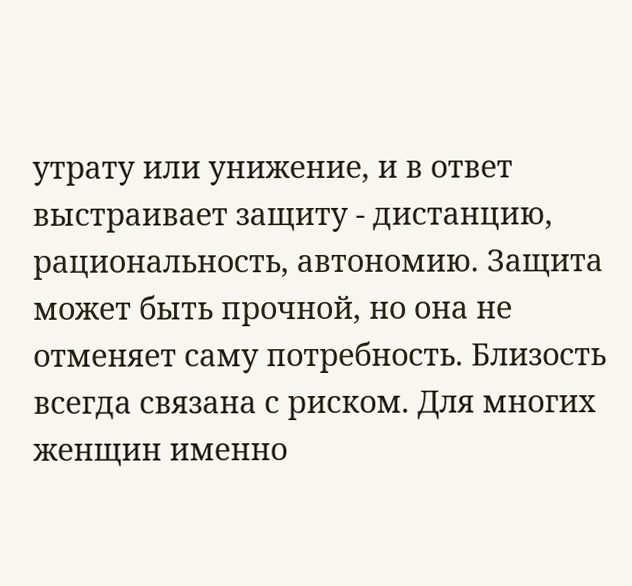утрату или унижение, и в ответ выстраивает защиту - дистанцию, рациональность, автономию. Защита может быть прочной, но она не отменяет саму потребность. Близость всегда связана с риском. Для многих женщин именно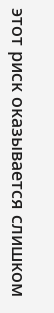этот риск оказывается слишком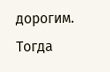дорогим. Тогда